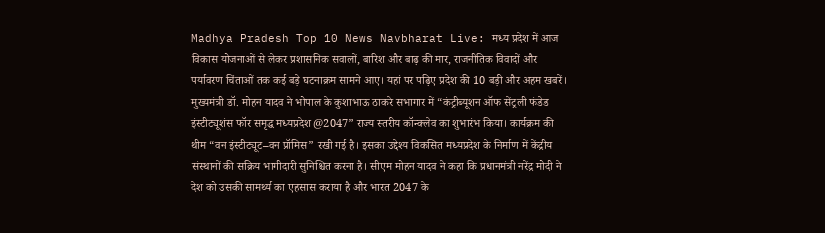Madhya Pradesh Top 10 News Navbharat Live: मध्य प्रदेश में आज विकास योजनाओं से लेकर प्रशासनिक सवालों, बारिश और बाढ़ की मार, राजनीतिक विवादों और पर्यावरण चिंताओं तक कई बड़े घटनाक्रम सामने आए। यहां पर पढ़िए प्रदेश की 10 बड़ी और अहम खबरें।
मुख्यमंत्री डॉ. मोहन यादव ने भोपाल के कुशाभाऊ ठाकरे सभागार में “कंट्रीब्यूशन ऑफ सेंट्रली फंडेड इंस्टीट्यूशंस फॉर समृद्ध मध्यप्रदेश @2047” राज्य स्तरीय कॉन्क्लेव का शुभारंभ किया। कार्यक्रम की थीम “वन इंस्टीट्यूट–वन प्रॉमिस” रखी गई है। इसका उद्देश्य विकसित मध्यप्रदेश के निर्माण में केंद्रीय संस्थानों की सक्रिय भागीदारी सुनिश्चित करना है। सीएम मोहन यादव ने कहा कि प्रधानमंत्री नरेंद्र मोदी ने देश को उसकी सामर्थ्य का एहसास कराया है और भारत 2047 के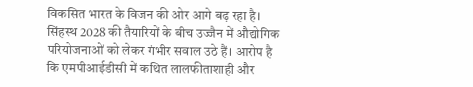विकसित भारत के विजन की ओर आगे बढ़ रहा है।
सिंहस्थ 2028 की तैयारियों के बीच उज्जैन में औद्योगिक परियोजनाओं को लेकर गंभीर सवाल उठे हैं। आरोप है कि एमपीआईडीसी में कथित लालफीताशाही और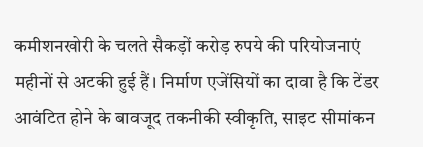कमीशनखोरी के चलते सैकड़ों करोड़ रुपये की परियोजनाएं महीनों से अटकी हुई हैं। निर्माण एजेंसियों का दावा है कि टेंडर आवंटित होने के बावजूद तकनीकी स्वीकृति, साइट सीमांकन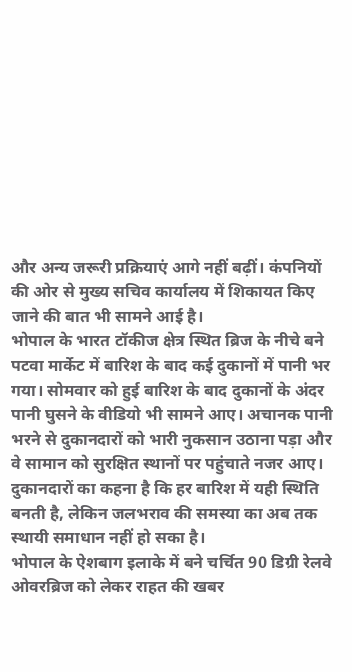और अन्य जरूरी प्रक्रियाएं आगे नहीं बढ़ीं। कंपनियों की ओर से मुख्य सचिव कार्यालय में शिकायत किए जाने की बात भी सामने आई है।
भोपाल के भारत टॉकीज क्षेत्र स्थित ब्रिज के नीचे बने पटवा मार्केट में बारिश के बाद कई दुकानों में पानी भर गया। सोमवार को हुई बारिश के बाद दुकानों के अंदर पानी घुसने के वीडियो भी सामने आए। अचानक पानी भरने से दुकानदारों को भारी नुकसान उठाना पड़ा और वे सामान को सुरक्षित स्थानों पर पहुंचाते नजर आए। दुकानदारों का कहना है कि हर बारिश में यही स्थिति बनती है, लेकिन जलभराव की समस्या का अब तक स्थायी समाधान नहीं हो सका है।
भोपाल के ऐशबाग इलाके में बने चर्चित 90 डिग्री रेलवे ओवरब्रिज को लेकर राहत की खबर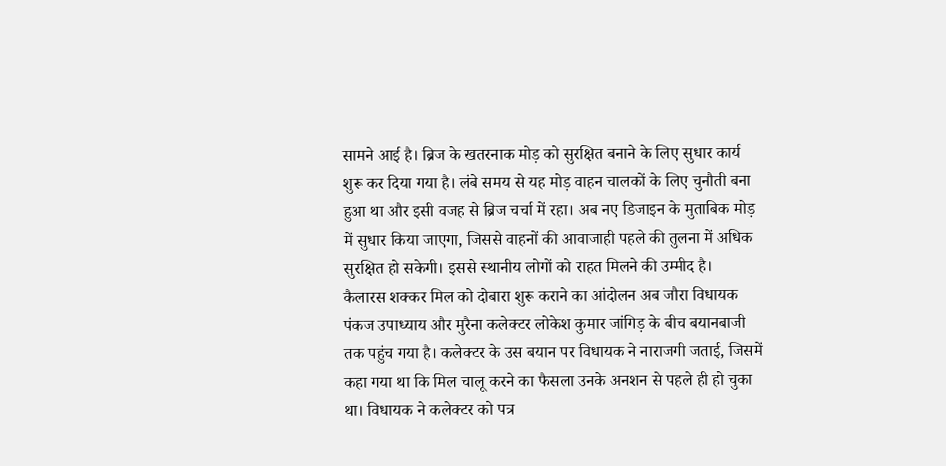सामने आई है। ब्रिज के खतरनाक मोड़ को सुरक्षित बनाने के लिए सुधार कार्य शुरू कर दिया गया है। लंबे समय से यह मोड़ वाहन चालकों के लिए चुनौती बना हुआ था और इसी वजह से ब्रिज चर्चा में रहा। अब नए डिजाइन के मुताबिक मोड़ में सुधार किया जाएगा, जिससे वाहनों की आवाजाही पहले की तुलना में अधिक सुरक्षित हो सकेगी। इससे स्थानीय लोगों को राहत मिलने की उम्मीद है।
कैलारस शक्कर मिल को दोबारा शुरू कराने का आंदोलन अब जौरा विधायक पंकज उपाध्याय और मुरैना कलेक्टर लोकेश कुमार जांगिड़ के बीच बयानबाजी तक पहुंच गया है। कलेक्टर के उस बयान पर विधायक ने नाराजगी जताई, जिसमें कहा गया था कि मिल चालू करने का फैसला उनके अनशन से पहले ही हो चुका था। विधायक ने कलेक्टर को पत्र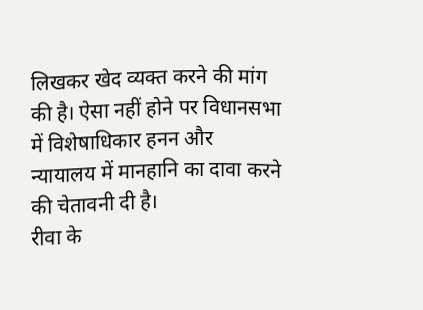लिखकर खेद व्यक्त करने की मांग की है। ऐसा नहीं होने पर विधानसभा में विशेषाधिकार हनन और न्यायालय में मानहानि का दावा करने की चेतावनी दी है।
रीवा के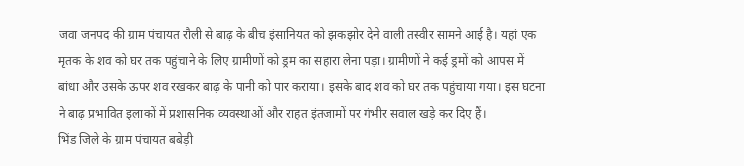जवा जनपद की ग्राम पंचायत रौली से बाढ़ के बीच इंसानियत को झकझोर देने वाली तस्वीर सामने आई है। यहां एक मृतक के शव को घर तक पहुंचाने के लिए ग्रामीणों को ड्रम का सहारा लेना पड़ा। ग्रामीणों ने कई ड्रमों को आपस में बांधा और उसके ऊपर शव रखकर बाढ़ के पानी को पार कराया। इसके बाद शव को घर तक पहुंचाया गया। इस घटना ने बाढ़ प्रभावित इलाकों में प्रशासनिक व्यवस्थाओं और राहत इंतजामों पर गंभीर सवाल खड़े कर दिए हैं।
भिंड जिले के ग्राम पंचायत बबेड़ी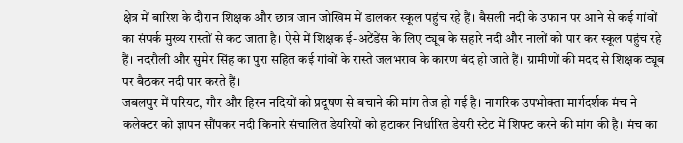क्षेत्र में बारिश के दौरान शिक्षक और छात्र जान जोखिम में डालकर स्कूल पहुंच रहे हैं। बैसली नदी के उफान पर आने से कई गांवों का संपर्क मुख्य रास्तों से कट जाता है। ऐसे में शिक्षक ई-अटेंडेंस के लिए ट्यूब के सहारे नदी और नालों को पार कर स्कूल पहुंच रहे हैं। नदरौली और सुमेर सिंह का पुरा सहित कई गांवों के रास्ते जलभराव के कारण बंद हो जाते हैं। ग्रामीणों की मदद से शिक्षक ट्यूब पर बैठकर नदी पार करते हैं।
जबलपुर में परियट, गौर और हिरन नदियों को प्रदूषण से बचाने की मांग तेज हो गई है। नागरिक उपभोक्ता मार्गदर्शक मंच ने कलेक्टर को ज्ञापन सौंपकर नदी किनारे संचालित डेयरियों को हटाकर निर्धारित डेयरी स्टेट में शिफ्ट करने की मांग की है। मंच का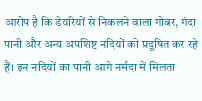आरोप है कि डेयरियों से निकलने वाला गोबर, गंदा पानी और अन्य अपशिष्ट नदियों को प्रदूषित कर रहे हैं। इन नदियों का पानी आगे नर्मदा में मिलता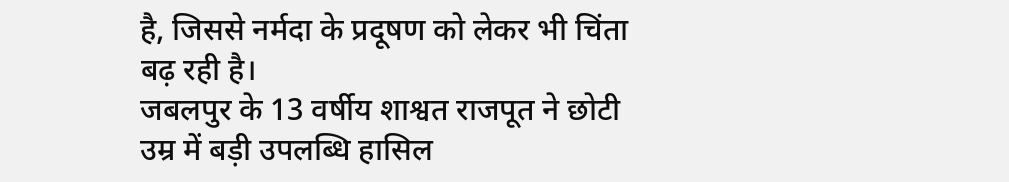है, जिससे नर्मदा के प्रदूषण को लेकर भी चिंता बढ़ रही है।
जबलपुर के 13 वर्षीय शाश्वत राजपूत ने छोटी उम्र में बड़ी उपलब्धि हासिल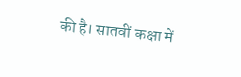की है। सातवीं कक्षा में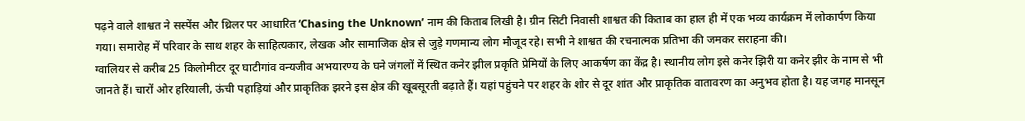पढ़ने वाले शाश्वत ने सस्पेंस और थ्रिलर पर आधारित ‘Chasing the Unknown’ नाम की किताब लिखी है। ग्रीन सिटी निवासी शाश्वत की किताब का हाल ही में एक भव्य कार्यक्रम में लोकार्पण किया गया। समारोह में परिवार के साथ शहर के साहित्यकार, लेखक और सामाजिक क्षेत्र से जुड़े गणमान्य लोग मौजूद रहे। सभी ने शाश्वत की रचनात्मक प्रतिभा की जमकर सराहना की।
ग्वालियर से करीब 25 किलोमीटर दूर घाटीगांव वन्यजीव अभयारण्य के घने जंगलों में स्थित कनेर झील प्रकृति प्रेमियों के लिए आकर्षण का केंद्र है। स्थानीय लोग इसे कनेर झिरी या कनेर झीर के नाम से भी जानते हैं। चारों ओर हरियाली, ऊंची पहाड़ियां और प्राकृतिक झरने इस क्षेत्र की खूबसूरती बढ़ाते हैं। यहां पहुंचने पर शहर के शोर से दूर शांत और प्राकृतिक वातावरण का अनुभव होता है। यह जगह मानसून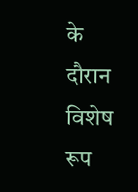के दौरान विशेष रूप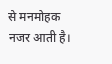से मनमोहक नजर आती है।